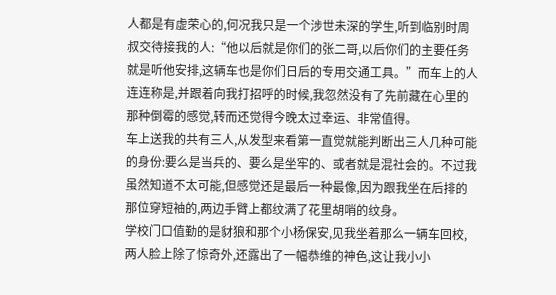人都是有虚荣心的,何况我只是一个涉世未深的学生,听到临别时周叔交待接我的人:“他以后就是你们的张二哥,以后你们的主要任务就是听他安排,这辆车也是你们日后的专用交通工具。”而车上的人连连称是,并跟着向我打招呼的时候,我忽然没有了先前藏在心里的那种倒霉的感觉,转而还觉得今晚太过幸运、非常值得。
车上送我的共有三人,从发型来看第一直觉就能判断出三人几种可能的身份:要么是当兵的、要么是坐牢的、或者就是混社会的。不过我虽然知道不太可能,但感觉还是最后一种最像,因为跟我坐在后排的那位穿短袖的,两边手臂上都纹满了花里胡哨的纹身。
学校门口值勤的是豺狼和那个小杨保安,见我坐着那么一辆车回校,两人脸上除了惊奇外,还露出了一幅恭维的神色,这让我小小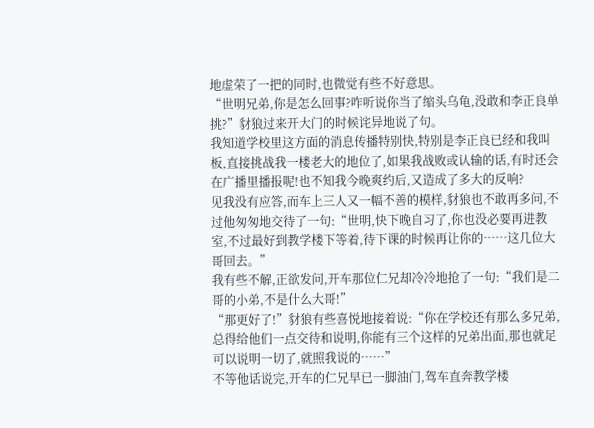地虚荣了一把的同时,也微觉有些不好意思。
“世明兄弟,你是怎么回事?咋听说你当了缩头乌龟,没敢和李正良单挑?”豺狼过来开大门的时候诧异地说了句。
我知道学校里这方面的消息传播特别快,特别是李正良已经和我叫板,直接挑战我一楼老大的地位了,如果我战败或认输的话,有时还会在广播里播报呢!也不知我今晚爽约后,又造成了多大的反响?
见我没有应答,而车上三人又一幅不善的模样,豺狼也不敢再多问,不过他匆匆地交待了一句:“世明,快下晚自习了,你也没必要再进教室,不过最好到教学楼下等着,待下课的时候再让你的……这几位大哥回去。”
我有些不解,正欲发问,开车那位仁兄却冷冷地抢了一句:“我们是二哥的小弟,不是什么大哥!”
“那更好了!”豺狼有些喜悦地接着说:“你在学校还有那么多兄弟,总得给他们一点交待和说明,你能有三个这样的兄弟出面,那也就足可以说明一切了,就照我说的……”
不等他话说完,开车的仁兄早已一脚油门,驾车直奔教学楼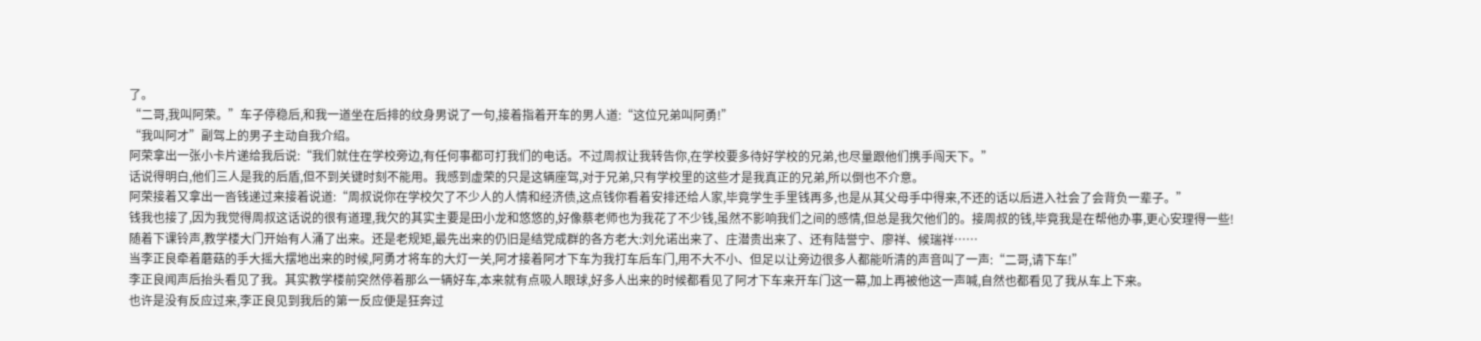了。
“二哥,我叫阿荣。”车子停稳后,和我一道坐在后排的纹身男说了一句,接着指着开车的男人道:“这位兄弟叫阿勇!”
“我叫阿才”副驾上的男子主动自我介绍。
阿荣拿出一张小卡片递给我后说:“我们就住在学校旁边,有任何事都可打我们的电话。不过周叔让我转告你,在学校要多待好学校的兄弟,也尽量跟他们携手闯天下。”
话说得明白,他们三人是我的后盾,但不到关键时刻不能用。我感到虚荣的只是这辆座驾,对于兄弟,只有学校里的这些才是我真正的兄弟,所以倒也不介意。
阿荣接着又拿出一沓钱递过来接着说道:“周叔说你在学校欠了不少人的人情和经济债,这点钱你看着安排还给人家,毕竟学生手里钱再多,也是从其父母手中得来,不还的话以后进入社会了会背负一辈子。”
钱我也接了,因为我觉得周叔这话说的很有道理,我欠的其实主要是田小龙和悠悠的,好像蔡老师也为我花了不少钱,虽然不影响我们之间的感情,但总是我欠他们的。接周叔的钱,毕竟我是在帮他办事,更心安理得一些!
随着下课铃声,教学楼大门开始有人涌了出来。还是老规矩,最先出来的仍旧是结党成群的各方老大:刘允诺出来了、庄潜贵出来了、还有陆誉宁、廖祥、候瑞祥……
当李正良牵着蘑菇的手大摇大摆地出来的时候,阿勇才将车的大灯一关,阿才接着阿才下车为我打车后车门,用不大不小、但足以让旁边很多人都能听清的声音叫了一声:“二哥,请下车!”
李正良闻声后抬头看见了我。其实教学楼前突然停着那么一辆好车,本来就有点吸人眼球,好多人出来的时候都看见了阿才下车来开车门这一幕,加上再被他这一声喊,自然也都看见了我从车上下来。
也许是没有反应过来,李正良见到我后的第一反应便是狂奔过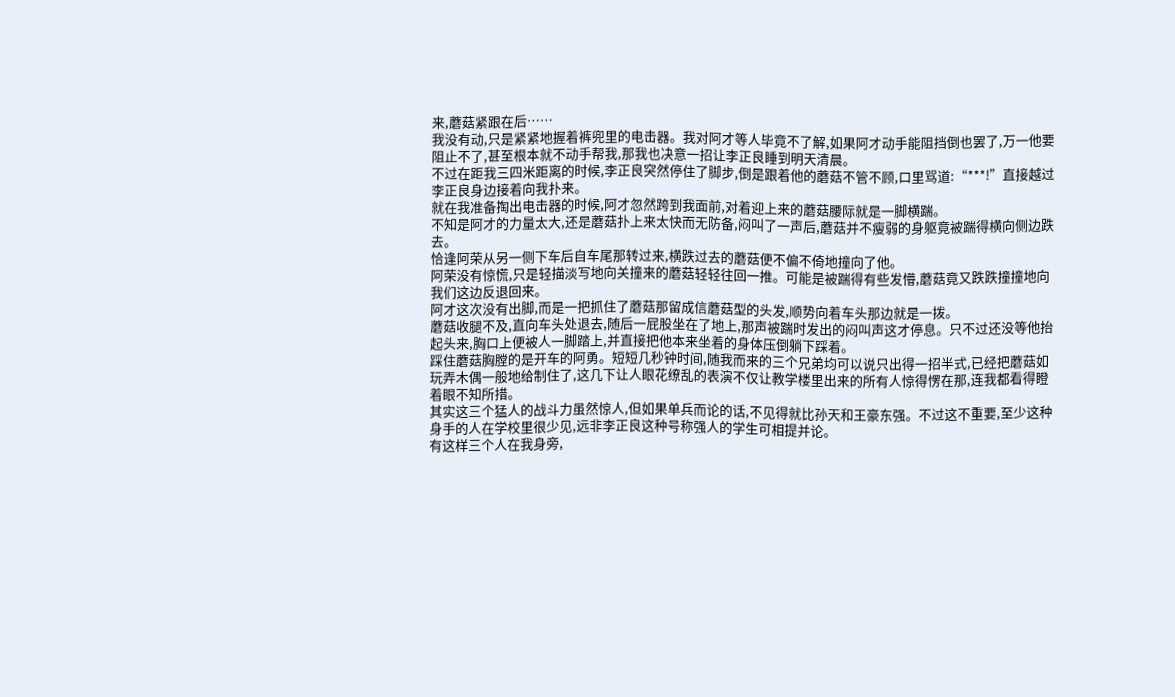来,蘑菇紧跟在后……
我没有动,只是紧紧地握着裤兜里的电击器。我对阿才等人毕竟不了解,如果阿才动手能阻挡倒也罢了,万一他要阻止不了,甚至根本就不动手帮我,那我也决意一招让李正良睡到明天清晨。
不过在距我三四米距离的时候,李正良突然停住了脚步,倒是跟着他的蘑菇不管不顾,口里骂道:“***!”直接越过李正良身边接着向我扑来。
就在我准备掏出电击器的时候,阿才忽然跨到我面前,对着迎上来的蘑菇腰际就是一脚横踹。
不知是阿才的力量太大,还是蘑菇扑上来太快而无防备,闷叫了一声后,蘑菇并不瘦弱的身躯竟被踹得横向侧边跌去。
恰逢阿荣从另一侧下车后自车尾那转过来,横跌过去的蘑菇便不偏不倚地撞向了他。
阿荣没有惊慌,只是轻描淡写地向关撞来的蘑菇轻轻往回一推。可能是被踹得有些发懵,蘑菇竟又跌跌撞撞地向我们这边反退回来。
阿才这次没有出脚,而是一把抓住了蘑菇那留成信蘑菇型的头发,顺势向着车头那边就是一拨。
蘑菇收腿不及,直向车头处退去,随后一屁股坐在了地上,那声被踹时发出的闷叫声这才停息。只不过还没等他抬起头来,胸口上便被人一脚踏上,并直接把他本来坐着的身体压倒躺下踩着。
踩住蘑菇胸膛的是开车的阿勇。短短几秒钟时间,随我而来的三个兄弟均可以说只出得一招半式,已经把蘑菇如玩弄木偶一般地给制住了,这几下让人眼花缭乱的表演不仅让教学楼里出来的所有人惊得愣在那,连我都看得瞪着眼不知所措。
其实这三个猛人的战斗力虽然惊人,但如果单兵而论的话,不见得就比孙天和王豪东强。不过这不重要,至少这种身手的人在学校里很少见,远非李正良这种号称强人的学生可相提并论。
有这样三个人在我身旁,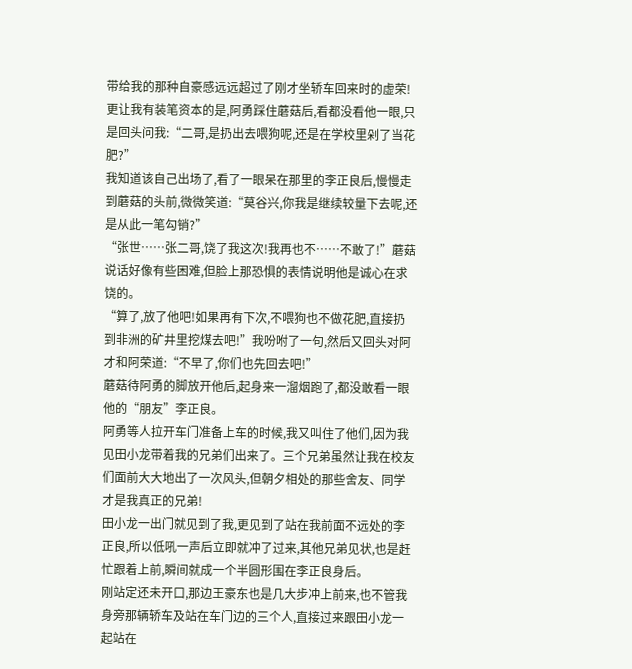带给我的那种自豪感远远超过了刚才坐轿车回来时的虚荣!更让我有装笔资本的是,阿勇踩住蘑菇后,看都没看他一眼,只是回头问我:“二哥,是扔出去喂狗呢,还是在学校里剁了当花肥?”
我知道该自己出场了,看了一眼呆在那里的李正良后,慢慢走到蘑菇的头前,微微笑道:“莫谷兴,你我是继续较量下去呢,还是从此一笔勾销?”
“张世……张二哥,饶了我这次!我再也不……不敢了!”蘑菇说话好像有些困难,但脸上那恐惧的表情说明他是诚心在求饶的。
“算了,放了他吧!如果再有下次,不喂狗也不做花肥,直接扔到非洲的矿井里挖煤去吧!”我吩咐了一句,然后又回头对阿才和阿荣道:“不早了,你们也先回去吧!”
蘑菇待阿勇的脚放开他后,起身来一溜烟跑了,都没敢看一眼他的“朋友”李正良。
阿勇等人拉开车门准备上车的时候,我又叫住了他们,因为我见田小龙带着我的兄弟们出来了。三个兄弟虽然让我在校友们面前大大地出了一次风头,但朝夕相处的那些舍友、同学才是我真正的兄弟!
田小龙一出门就见到了我,更见到了站在我前面不远处的李正良,所以低吼一声后立即就冲了过来,其他兄弟见状,也是赶忙跟着上前,瞬间就成一个半圆形围在李正良身后。
刚站定还未开口,那边王豪东也是几大步冲上前来,也不管我身旁那辆轿车及站在车门边的三个人,直接过来跟田小龙一起站在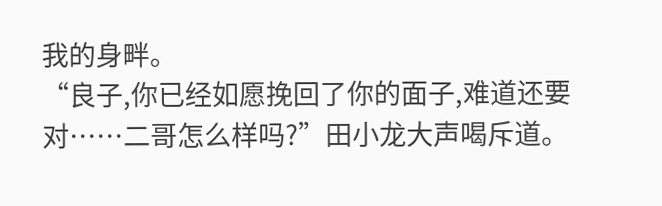我的身畔。
“良子,你已经如愿挽回了你的面子,难道还要对……二哥怎么样吗?”田小龙大声喝斥道。